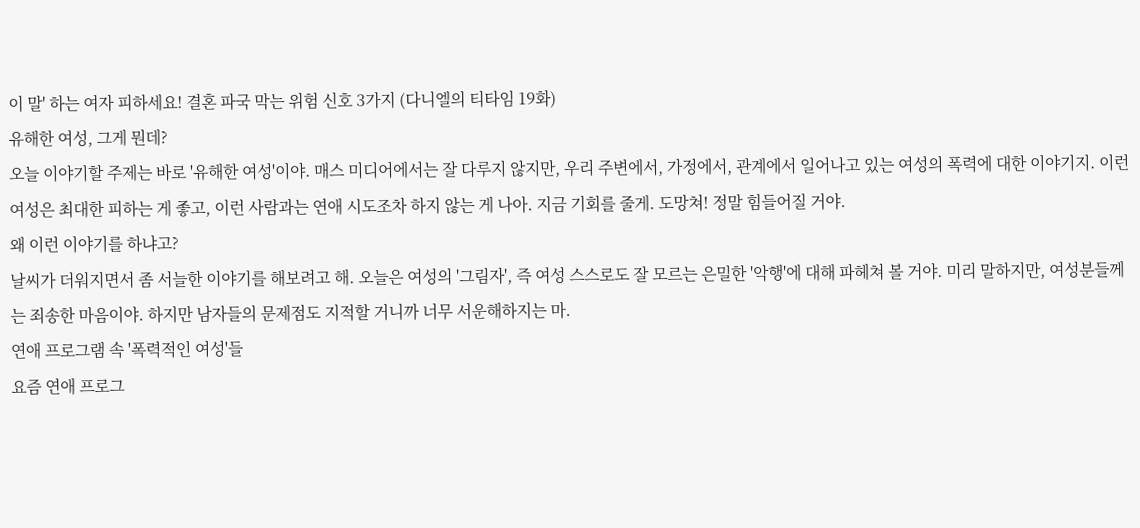이 말' 하는 여자 피하세요! 결혼 파국 막는 위험 신호 3가지 (다니엘의 티타임 19화)
유해한 여성, 그게 뭔데?
오늘 이야기할 주제는 바로 '유해한 여성'이야. 매스 미디어에서는 잘 다루지 않지만, 우리 주변에서, 가정에서, 관계에서 일어나고 있는 여성의 폭력에 대한 이야기지. 이런 여성은 최대한 피하는 게 좋고, 이런 사람과는 연애 시도조차 하지 않는 게 나아. 지금 기회를 줄게. 도망쳐! 정말 힘들어질 거야.
왜 이런 이야기를 하냐고?
날씨가 더워지면서 좀 서늘한 이야기를 해보려고 해. 오늘은 여성의 '그림자', 즉 여성 스스로도 잘 모르는 은밀한 '악행'에 대해 파헤쳐 볼 거야. 미리 말하지만, 여성분들께는 죄송한 마음이야. 하지만 남자들의 문제점도 지적할 거니까 너무 서운해하지는 마.
연애 프로그램 속 '폭력적인 여성'들
요즘 연애 프로그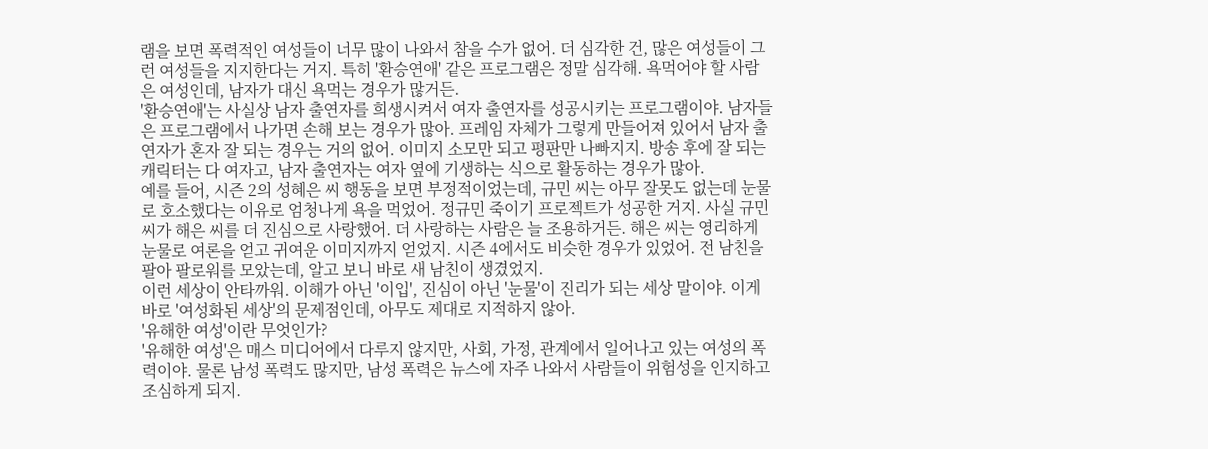램을 보면 폭력적인 여성들이 너무 많이 나와서 참을 수가 없어. 더 심각한 건, 많은 여성들이 그런 여성들을 지지한다는 거지. 특히 '환승연애' 같은 프로그램은 정말 심각해. 욕먹어야 할 사람은 여성인데, 남자가 대신 욕먹는 경우가 많거든.
'환승연애'는 사실상 남자 출연자를 희생시켜서 여자 출연자를 성공시키는 프로그램이야. 남자들은 프로그램에서 나가면 손해 보는 경우가 많아. 프레임 자체가 그렇게 만들어져 있어서 남자 출연자가 혼자 잘 되는 경우는 거의 없어. 이미지 소모만 되고 평판만 나빠지지. 방송 후에 잘 되는 캐릭터는 다 여자고, 남자 출연자는 여자 옆에 기생하는 식으로 활동하는 경우가 많아.
예를 들어, 시즌 2의 성혜은 씨 행동을 보면 부정적이었는데, 규민 씨는 아무 잘못도 없는데 눈물로 호소했다는 이유로 엄청나게 욕을 먹었어. 정규민 죽이기 프로젝트가 성공한 거지. 사실 규민 씨가 해은 씨를 더 진심으로 사랑했어. 더 사랑하는 사람은 늘 조용하거든. 해은 씨는 영리하게 눈물로 여론을 얻고 귀여운 이미지까지 얻었지. 시즌 4에서도 비슷한 경우가 있었어. 전 남친을 팔아 팔로워를 모았는데, 알고 보니 바로 새 남친이 생겼었지.
이런 세상이 안타까워. 이해가 아닌 '이입', 진심이 아닌 '눈물'이 진리가 되는 세상 말이야. 이게 바로 '여성화된 세상'의 문제점인데, 아무도 제대로 지적하지 않아.
'유해한 여성'이란 무엇인가?
'유해한 여성'은 매스 미디어에서 다루지 않지만, 사회, 가정, 관계에서 일어나고 있는 여성의 폭력이야. 물론 남성 폭력도 많지만, 남성 폭력은 뉴스에 자주 나와서 사람들이 위험성을 인지하고 조심하게 되지.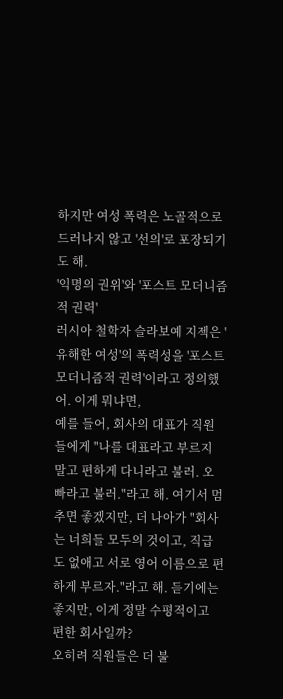하지만 여성 폭력은 노골적으로 드러나지 않고 '선의'로 포장되기도 해.
'익명의 권위'와 '포스트 모더니즘적 권력'
러시아 철학자 슬라보예 지젝은 '유해한 여성'의 폭력성을 '포스트 모더니즘적 권력'이라고 정의했어. 이게 뭐냐면,
예를 들어, 회사의 대표가 직원들에게 "나를 대표라고 부르지 말고 편하게 다니라고 불러. 오빠라고 불러."라고 해. 여기서 멈추면 좋겠지만, 더 나아가 "회사는 너희들 모두의 것이고, 직급도 없애고 서로 영어 이름으로 편하게 부르자."라고 해. 듣기에는 좋지만, 이게 정말 수평적이고 편한 회사일까?
오히려 직원들은 더 불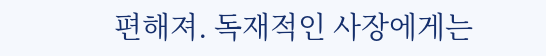편해져. 독재적인 사장에게는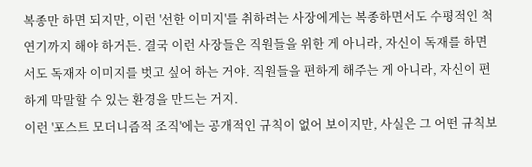복종만 하면 되지만, 이런 '선한 이미지'를 취하려는 사장에게는 복종하면서도 수평적인 척 연기까지 해야 하거든. 결국 이런 사장들은 직원들을 위한 게 아니라, 자신이 독재를 하면서도 독재자 이미지를 벗고 싶어 하는 거야. 직원들을 편하게 해주는 게 아니라, 자신이 편하게 막말할 수 있는 환경을 만드는 거지.
이런 '포스트 모더니즘적 조직'에는 공개적인 규칙이 없어 보이지만, 사실은 그 어떤 규칙보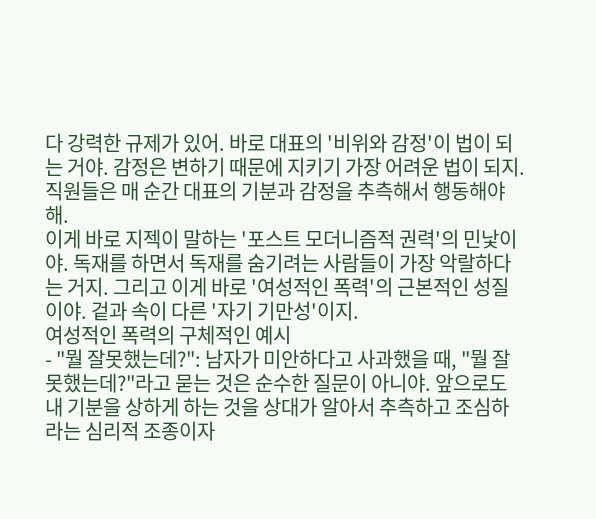다 강력한 규제가 있어. 바로 대표의 '비위와 감정'이 법이 되는 거야. 감정은 변하기 때문에 지키기 가장 어려운 법이 되지. 직원들은 매 순간 대표의 기분과 감정을 추측해서 행동해야 해.
이게 바로 지젝이 말하는 '포스트 모더니즘적 권력'의 민낯이야. 독재를 하면서 독재를 숨기려는 사람들이 가장 악랄하다는 거지. 그리고 이게 바로 '여성적인 폭력'의 근본적인 성질이야. 겉과 속이 다른 '자기 기만성'이지.
여성적인 폭력의 구체적인 예시
- "뭘 잘못했는데?": 남자가 미안하다고 사과했을 때, "뭘 잘못했는데?"라고 묻는 것은 순수한 질문이 아니야. 앞으로도 내 기분을 상하게 하는 것을 상대가 알아서 추측하고 조심하라는 심리적 조종이자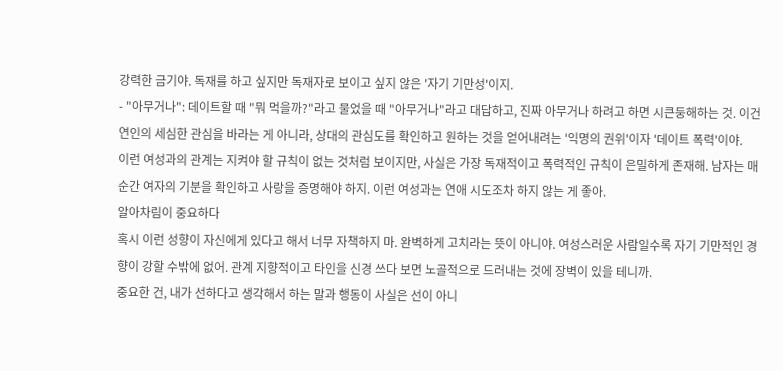강력한 금기야. 독재를 하고 싶지만 독재자로 보이고 싶지 않은 '자기 기만성'이지.
- "아무거나": 데이트할 때 "뭐 먹을까?"라고 물었을 때 "아무거나"라고 대답하고, 진짜 아무거나 하려고 하면 시큰둥해하는 것. 이건 연인의 세심한 관심을 바라는 게 아니라, 상대의 관심도를 확인하고 원하는 것을 얻어내려는 '익명의 권위'이자 '데이트 폭력'이야.
이런 여성과의 관계는 지켜야 할 규칙이 없는 것처럼 보이지만, 사실은 가장 독재적이고 폭력적인 규칙이 은밀하게 존재해. 남자는 매 순간 여자의 기분을 확인하고 사랑을 증명해야 하지. 이런 여성과는 연애 시도조차 하지 않는 게 좋아.
알아차림이 중요하다
혹시 이런 성향이 자신에게 있다고 해서 너무 자책하지 마. 완벽하게 고치라는 뜻이 아니야. 여성스러운 사람일수록 자기 기만적인 경향이 강할 수밖에 없어. 관계 지향적이고 타인을 신경 쓰다 보면 노골적으로 드러내는 것에 장벽이 있을 테니까.
중요한 건, 내가 선하다고 생각해서 하는 말과 행동이 사실은 선이 아니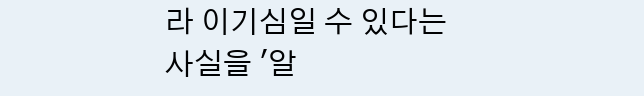라 이기심일 수 있다는 사실을 '알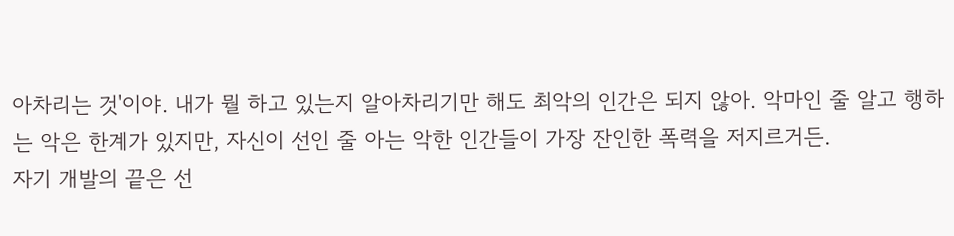아차리는 것'이야. 내가 뭘 하고 있는지 알아차리기만 해도 최악의 인간은 되지 않아. 악마인 줄 알고 행하는 악은 한계가 있지만, 자신이 선인 줄 아는 악한 인간들이 가장 잔인한 폭력을 저지르거든.
자기 개발의 끝은 선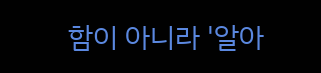함이 아니라 '알아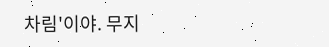차림'이야. 무지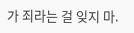가 죄라는 걸 잊지 마.